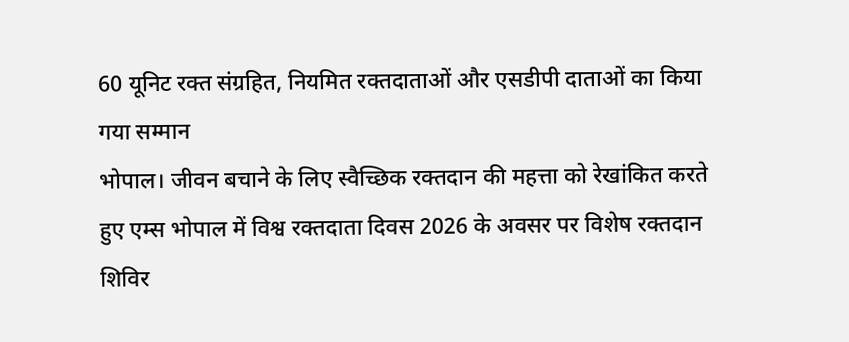60 यूनिट रक्त संग्रहित, नियमित रक्तदाताओं और एसडीपी दाताओं का किया गया सम्मान
भोपाल। जीवन बचाने के लिए स्वैच्छिक रक्तदान की महत्ता को रेखांकित करते हुए एम्स भोपाल में विश्व रक्तदाता दिवस 2026 के अवसर पर विशेष रक्तदान शिविर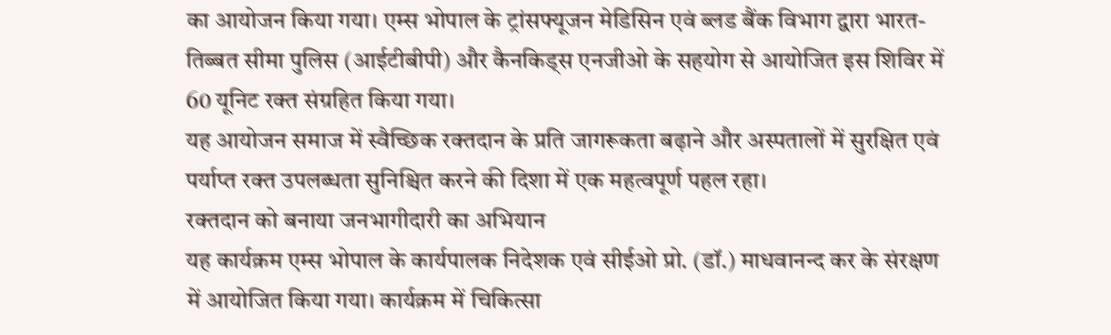का आयोजन किया गया। एम्स भोपाल के ट्रांसफ्यूजन मेडिसिन एवं ब्लड बैंक विभाग द्वारा भारत-तिब्बत सीमा पुलिस (आईटीबीपी) और कैनकिड्स एनजीओ के सहयोग से आयोजित इस शिविर में 60 यूनिट रक्त संग्रहित किया गया।
यह आयोजन समाज में स्वैच्छिक रक्तदान के प्रति जागरूकता बढ़ाने और अस्पतालों में सुरक्षित एवं पर्याप्त रक्त उपलब्धता सुनिश्चित करने की दिशा में एक महत्वपूर्ण पहल रहा।
रक्तदान को बनाया जनभागीदारी का अभियान
यह कार्यक्रम एम्स भोपाल के कार्यपालक निदेशक एवं सीईओ प्रो. (डॉ.) माधवानन्द कर के संरक्षण में आयोजित किया गया। कार्यक्रम में चिकित्सा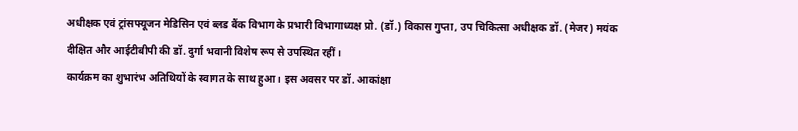अधीक्षक एवं ट्रांसफ्यूजन मेडिसिन एवं ब्लड बैंक विभाग के प्रभारी विभागाध्यक्ष प्रो. (डॉ.) विकास गुप्ता, उप चिकित्सा अधीक्षक डॉ. (मेजर) मयंक दीक्षित और आईटीबीपी की डॉ. दुर्गा भवानी विशेष रूप से उपस्थित रहीं।
कार्यक्रम का शुभारंभ अतिथियों के स्वागत के साथ हुआ। इस अवसर पर डॉ. आकांक्षा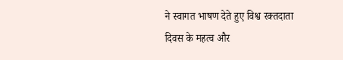ने स्वागत भाषण देते हुए विश्व रक्तदाता दिवस के महत्व और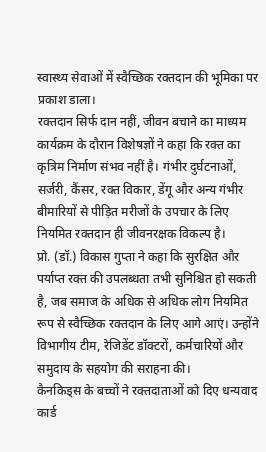स्वास्थ्य सेवाओं में स्वैच्छिक रक्तदान की भूमिका पर प्रकाश डाला।
रक्तदान सिर्फ दान नहीं, जीवन बचाने का माध्यम
कार्यक्रम के दौरान विशेषज्ञों ने कहा कि रक्त का कृत्रिम निर्माण संभव नहीं है। गंभीर दुर्घटनाओं, सर्जरी, कैंसर, रक्त विकार, डेंगू और अन्य गंभीर बीमारियों से पीड़ित मरीजों के उपचार के लिए नियमित रक्तदान ही जीवनरक्षक विकल्प है।
प्रो. (डॉ.) विकास गुप्ता ने कहा कि सुरक्षित और पर्याप्त रक्त की उपलब्धता तभी सुनिश्चित हो सकती है, जब समाज के अधिक से अधिक लोग नियमित रूप से स्वैच्छिक रक्तदान के लिए आगे आएं। उन्होंने विभागीय टीम, रेजिडेंट डॉक्टरों, कर्मचारियों और समुदाय के सहयोग की सराहना की।
कैनकिड्स के बच्चों ने रक्तदाताओं को दिए धन्यवाद कार्ड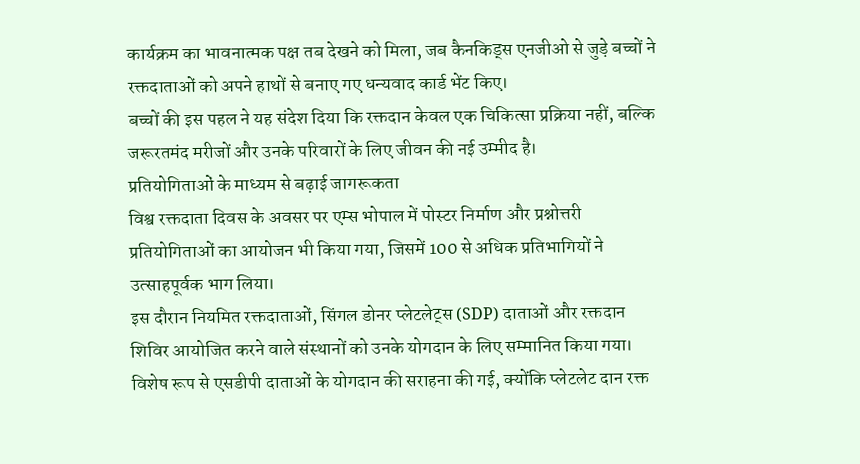कार्यक्रम का भावनात्मक पक्ष तब देखने को मिला, जब कैनकिड्स एनजीओ से जुड़े बच्चों ने रक्तदाताओं को अपने हाथों से बनाए गए धन्यवाद कार्ड भेंट किए।
बच्चों की इस पहल ने यह संदेश दिया कि रक्तदान केवल एक चिकित्सा प्रक्रिया नहीं, बल्कि जरूरतमंद मरीजों और उनके परिवारों के लिए जीवन की नई उम्मीद है।
प्रतियोगिताओं के माध्यम से बढ़ाई जागरूकता
विश्व रक्तदाता दिवस के अवसर पर एम्स भोपाल में पोस्टर निर्माण और प्रश्नोत्तरी प्रतियोगिताओं का आयोजन भी किया गया, जिसमें 100 से अधिक प्रतिभागियों ने उत्साहपूर्वक भाग लिया।
इस दौरान नियमित रक्तदाताओं, सिंगल डोनर प्लेटलेट्स (SDP) दाताओं और रक्तदान शिविर आयोजित करने वाले संस्थानों को उनके योगदान के लिए सम्मानित किया गया।
विशेष रूप से एसडीपी दाताओं के योगदान की सराहना की गई, क्योंकि प्लेटलेट दान रक्त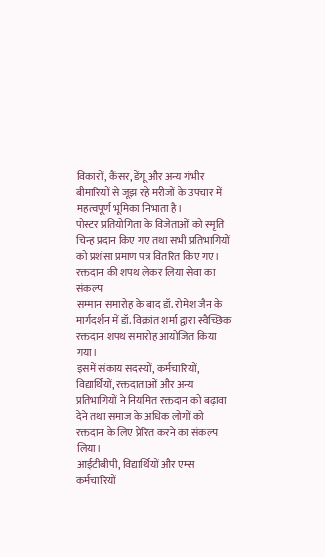विकारों, कैंसर, डेंगू और अन्य गंभीर बीमारियों से जूझ रहे मरीजों के उपचार में महत्वपूर्ण भूमिका निभाता है।
पोस्टर प्रतियोगिता के विजेताओं को स्मृति चिन्ह प्रदान किए गए तथा सभी प्रतिभागियों को प्रशंसा प्रमाण पत्र वितरित किए गए।
रक्तदान की शपथ लेकर लिया सेवा का संकल्प
सम्मान समारोह के बाद डॉ. रोमेश जैन के मार्गदर्शन में डॉ. विक्रांत शर्मा द्वारा स्वैच्छिक रक्तदान शपथ समारोह आयोजित किया गया।
इसमें संकाय सदस्यों, कर्मचारियों, विद्यार्थियों, रक्तदाताओं और अन्य प्रतिभागियों ने नियमित रक्तदान को बढ़ावा देने तथा समाज के अधिक लोगों को रक्तदान के लिए प्रेरित करने का संकल्प लिया।
आईटीबीपी, विद्यार्थियों और एम्स कर्मचारियों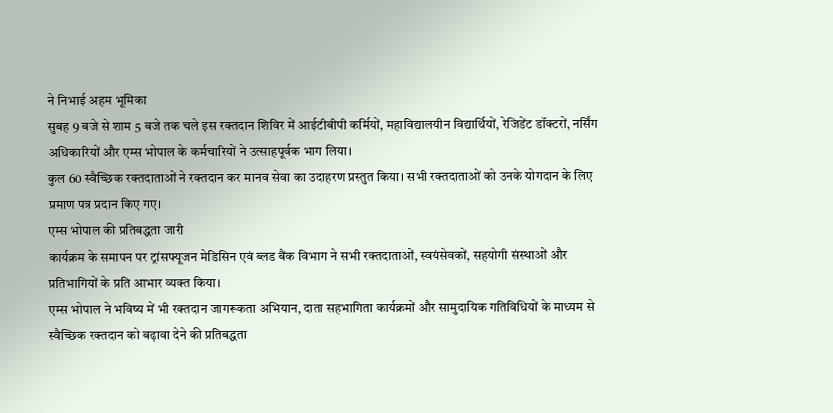ने निभाई अहम भूमिका
सुबह 9 बजे से शाम 5 बजे तक चले इस रक्तदान शिविर में आईटीबीपी कर्मियों, महाविद्यालयीन विद्यार्थियों, रेजिडेंट डॉक्टरों, नर्सिंग अधिकारियों और एम्स भोपाल के कर्मचारियों ने उत्साहपूर्वक भाग लिया।
कुल 60 स्वैच्छिक रक्तदाताओं ने रक्तदान कर मानव सेवा का उदाहरण प्रस्तुत किया। सभी रक्तदाताओं को उनके योगदान के लिए प्रमाण पत्र प्रदान किए गए।
एम्स भोपाल की प्रतिबद्धता जारी
कार्यक्रम के समापन पर ट्रांसफ्यूजन मेडिसिन एवं ब्लड बैंक विभाग ने सभी रक्तदाताओं, स्वयंसेवकों, सहयोगी संस्थाओं और प्रतिभागियों के प्रति आभार व्यक्त किया।
एम्स भोपाल ने भविष्य में भी रक्तदान जागरूकता अभियान, दाता सहभागिता कार्यक्रमों और सामुदायिक गतिविधियों के माध्यम से स्वैच्छिक रक्तदान को बढ़ावा देने की प्रतिबद्धता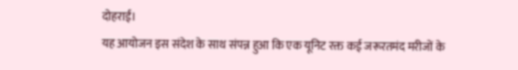दोहराई।
यह आयोजन इस संदेश के साथ संपन्न हुआ कि एक यूनिट रक्त कई जरूरतमंद मरीजों के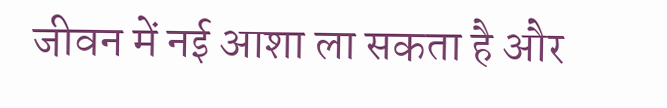जीवन में नई आशा ला सकता है और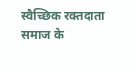स्वैच्छिक रक्तदाता समाज के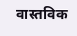वास्तविक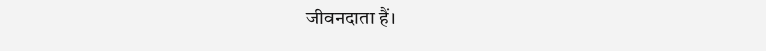जीवनदाता हैं।